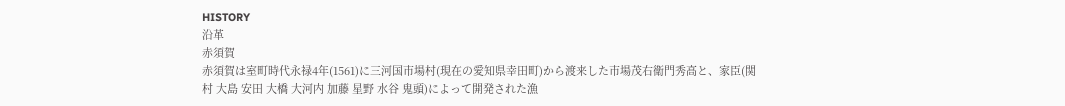HISTORY
沿革
赤須賀
赤須賀は室町時代永禄4年(1561)に三河国市場村(現在の愛知県幸田町)から渡来した市場茂右衛門秀高と、家臣(関村 大島 安田 大橋 大河内 加藤 星野 水谷 鬼頭)によって開発された漁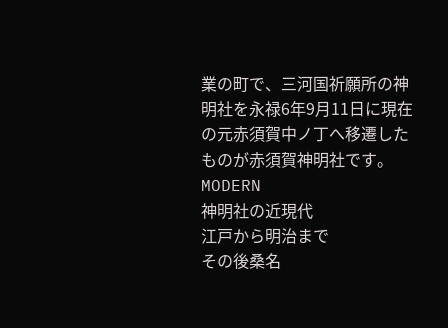業の町で、三河国祈願所の神明社を永禄6年9月11日に現在の元赤須賀中ノ丁へ移遷したものが赤須賀神明社です。
MODERN
神明社の近現代
江戸から明治まで
その後桑名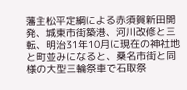藩主松平定綱による赤須賀新田開発、城東市街築港、河川改修と三転、明治31年10月に現在の神社地と町並みになると、桑名市街と同様の大型三輪祭車で石取祭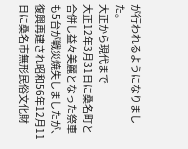が行われるようになりました。
大正から現代まで
大正12年3月31日に桑名町と合併し益々美麗となった祭車も5台が戦災焼失しましたが、復興再建され昭和56年12月11日に桑名市無形民俗文化財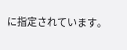に指定されています。